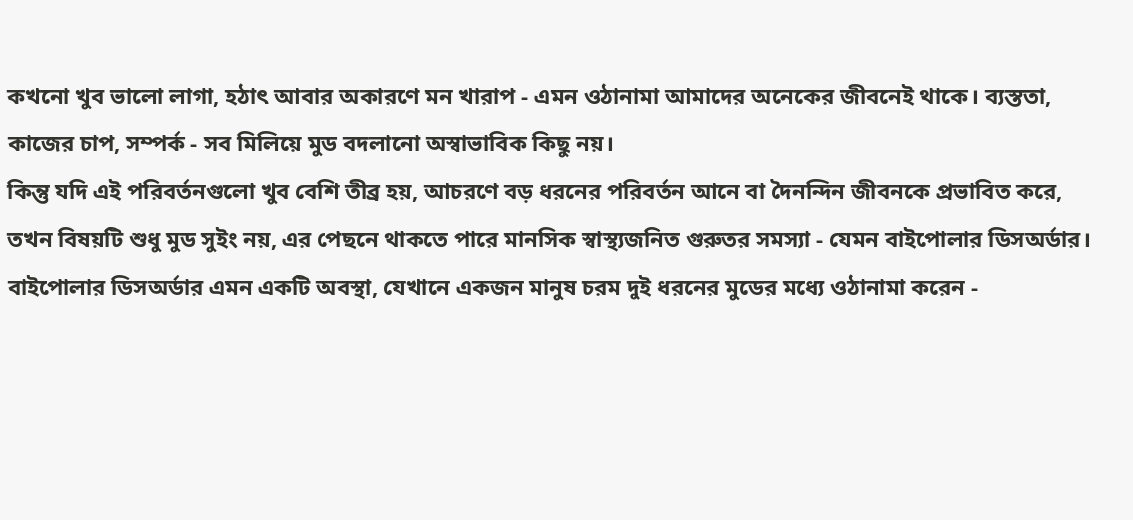কখনো খুব ভালো লাগা, হঠাৎ আবার অকারণে মন খারাপ - এমন ওঠানামা আমাদের অনেকের জীবনেই থাকে। ব্যস্ততা, কাজের চাপ, সম্পর্ক - সব মিলিয়ে মুড বদলানো অস্বাভাবিক কিছু নয়।
কিন্তু যদি এই পরিবর্তনগুলো খুব বেশি তীব্র হয়, আচরণে বড় ধরনের পরিবর্তন আনে বা দৈনন্দিন জীবনকে প্রভাবিত করে, তখন বিষয়টি শুধু মুড সুইং নয়, এর পেছনে থাকতে পারে মানসিক স্বাস্থ্যজনিত গুরুতর সমস্যা - যেমন বাইপোলার ডিসঅর্ডার।
বাইপোলার ডিসঅর্ডার এমন একটি অবস্থা, যেখানে একজন মানুষ চরম দুই ধরনের মুডের মধ্যে ওঠানামা করেন -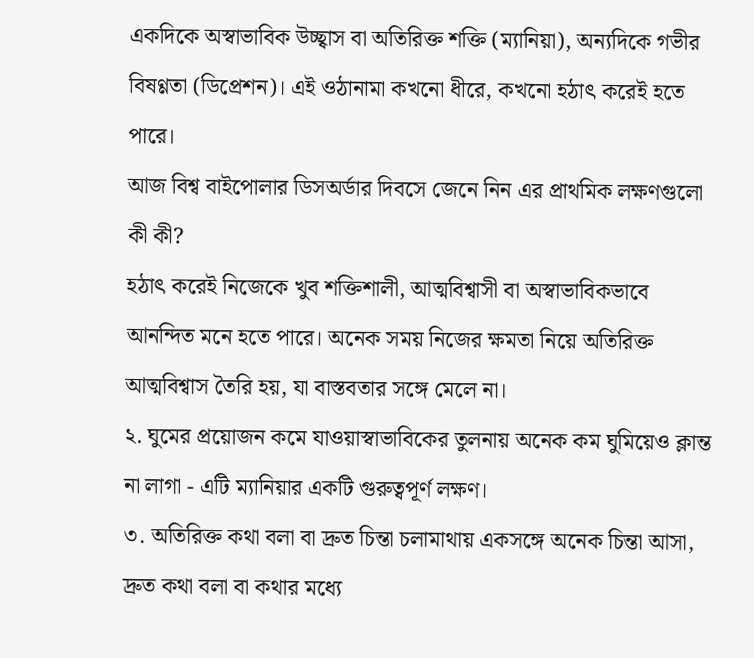একদিকে অস্বাভাবিক উচ্ছ্বাস বা অতিরিক্ত শক্তি (ম্যানিয়া), অন্যদিকে গভীর বিষণ্ণতা (ডিপ্রেশন)। এই ওঠানামা কখনো ধীরে, কখনো হঠাৎ করেই হতে পারে।
আজ বিশ্ব বাইপোলার ডিসঅর্ডার দিবসে জেনে নিন এর প্রাথমিক লক্ষণগুলো কী কী?
হঠাৎ করেই নিজেকে খুব শক্তিশালী, আত্মবিশ্বাসী বা অস্বাভাবিকভাবে আনন্দিত মনে হতে পারে। অনেক সময় নিজের ক্ষমতা নিয়ে অতিরিক্ত আত্মবিশ্বাস তৈরি হয়, যা বাস্তবতার সঙ্গে মেলে না।
২. ঘুমের প্রয়োজন কমে যাওয়াস্বাভাবিকের তুলনায় অনেক কম ঘুমিয়েও ক্লান্ত না লাগা - এটি ম্যানিয়ার একটি গুরুত্বপূর্ণ লক্ষণ।
৩. অতিরিক্ত কথা বলা বা দ্রুত চিন্তা চলামাথায় একসঙ্গে অনেক চিন্তা আসা, দ্রুত কথা বলা বা কথার মধ্যে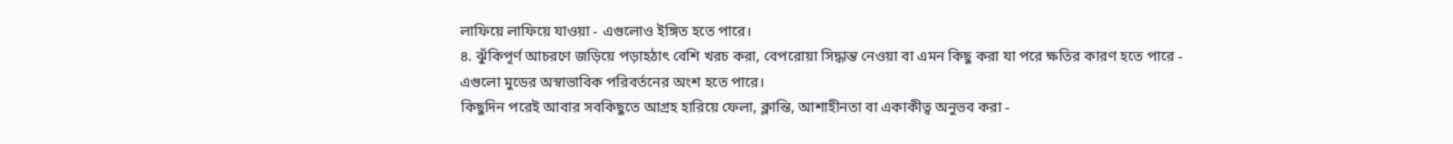লাফিয়ে লাফিয়ে যাওয়া - এগুলোও ইঙ্গিত হতে পারে।
৪. ঝুঁকিপূর্ণ আচরণে জড়িয়ে পড়াহঠাৎ বেশি খরচ করা, বেপরোয়া সিদ্ধান্ত নেওয়া বা এমন কিছু করা যা পরে ক্ষতির কারণ হতে পারে - এগুলো মুডের অস্বাভাবিক পরিবর্তনের অংশ হতে পারে।
কিছুদিন পরেই আবার সবকিছুতে আগ্রহ হারিয়ে ফেলা, ক্লান্তি, আশাহীনতা বা একাকীত্ব অনুভব করা -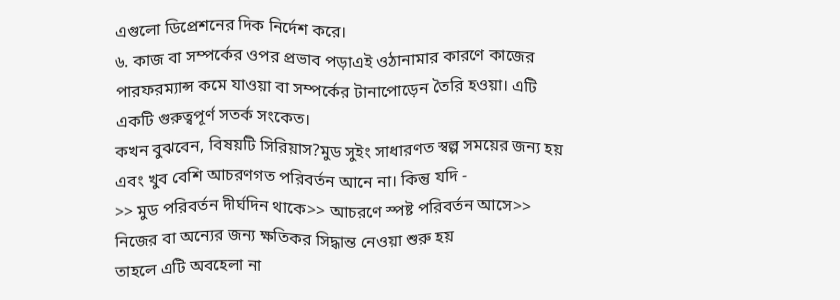এগুলো ডিপ্রেশনের দিক নির্দেশ করে।
৬. কাজ বা সম্পর্কের ওপর প্রভাব পড়াএই ওঠানামার কারণে কাজের পারফরম্যান্স কমে যাওয়া বা সম্পর্কের টানাপোড়েন তৈরি হওয়া। এটি একটি গুরুত্বপূর্ণ সতর্ক সংকেত।
কখন বুঝবেন, বিষয়টি সিরিয়াস?মুড সুইং সাধারণত স্বল্প সময়ের জন্য হয় এবং খুব বেশি আচরণগত পরিবর্তন আনে না। কিন্তু যদি -
>> মুড পরিবর্তন দীর্ঘদিন থাকে>> আচরণে স্পষ্ট পরিবর্তন আসে>> নিজের বা অন্যের জন্য ক্ষতিকর সিদ্ধান্ত নেওয়া শুরু হয়
তাহলে এটি অবহেলা না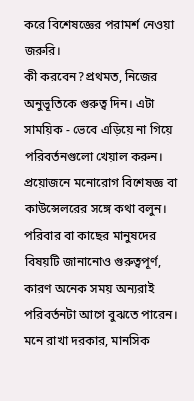করে বিশেষজ্ঞের পরামর্শ নেওয়া জরুরি।
কী করবেন?প্রথমত, নিজের অনুভূতিকে গুরুত্ব দিন। এটা সাময়িক - ভেবে এড়িয়ে না গিয়ে পরিবর্তনগুলো খেয়াল করুন। প্রয়োজনে মনোরোগ বিশেষজ্ঞ বা কাউন্সেলরের সঙ্গে কথা বলুন। পরিবার বা কাছের মানুষদের বিষয়টি জানানোও গুরুত্বপূর্ণ, কারণ অনেক সময় অন্যরাই পরিবর্তনটা আগে বুঝতে পারেন।
মনে রাখা দরকার, মানসিক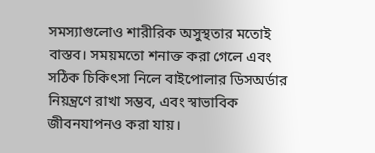সমস্যাগুলোও শারীরিক অসুস্থতার মতোই বাস্তব। সময়মতো শনাক্ত করা গেলে এবং সঠিক চিকিৎসা নিলে বাইপোলার ডিসঅর্ডার নিয়ন্ত্রণে রাখা সম্ভব, এবং স্বাভাবিক জীবনযাপনও করা যায়।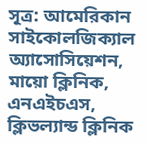সূত্র: আমেরিকান সাইকোলজিক্যাল অ্যাসোসিয়েশন, মায়ো ক্লিনিক, এনএইচএস, ক্লিভল্যান্ড ক্লিনিক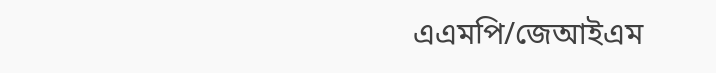এএমপি/জেআইএম